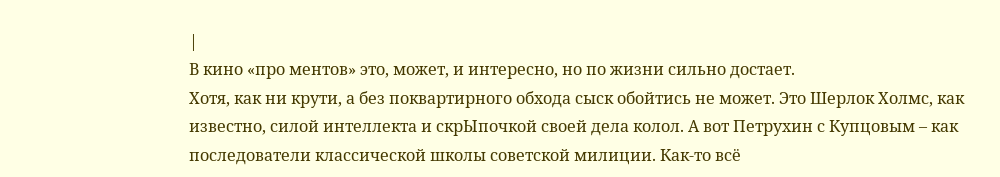|
В кино «про ментов» это, может, и интересно, но по жизни сильно достает.
Хотя, как ни крути, а без поквартирного обхода сыск обойтись не может. Это Шерлок Холмс, как известно, силой интеллекта и скрЫпочкой своей дела колол. А вот Петрухин с Купцовым – как последователи классической школы советской милиции. Как-то всё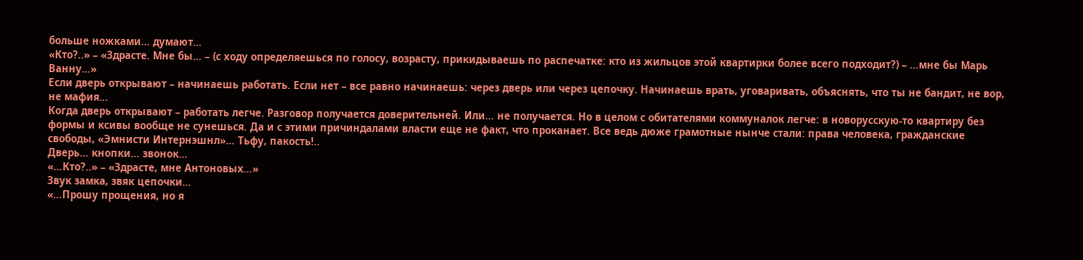больше ножками… думают…
«Кто?..» – «Здрасте. Мне бы… – (с ходу определяешься по голосу, возрасту, прикидываешь по распечатке: кто из жильцов этой квартирки более всего подходит?) – …мне бы Марь Ванну…»
Если дверь открывают – начинаешь работать. Если нет – все равно начинаешь: через дверь или через цепочку. Начинаешь врать, уговаривать, объяснять, что ты не бандит, не вор, не мафия…
Когда дверь открывают – работать легче. Разговор получается доверительней. Или… не получается. Но в целом с обитателями коммуналок легче: в новорусскую-то квартиру без формы и ксивы вообще не сунешься. Да и с этими причиндалами власти еще не факт, что проканает. Все ведь дюже грамотные нынче стали: права человека, гражданские свободы, «Эмнисти Интернэшнл»… Тьфу, пакость!..
Дверь… кнопки… звонок…
«…Кто?..» – «Здрасте, мне Антоновых…»
Звук замка, звяк цепочки…
«…Прошу прощения, но я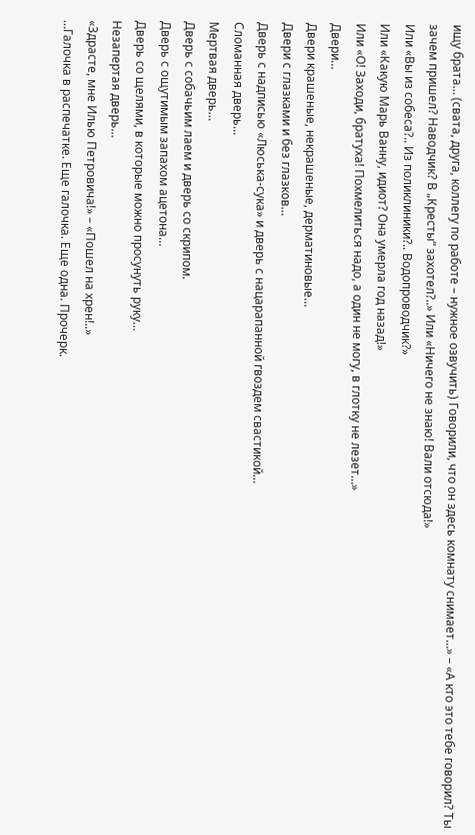ищу брата… (свата, друга, коллегу по работе – нужное озвучить) Говорили, что он здесь комнату снимает…» – «А кто это тебе говорил? Ты зачем пришел? Наводчик? В „Кресты“ захотел?..» Или «Ничего не знаю! Вали отсюда!»
Или «Вы из собеса?.. Из поликлиники?.. Водопроводчик?»
Или «Какую Марь Ванну, идиот? Она умерла год назад!»
Или «О! Заходи, братуха! Похмелиться надо, а один не могу, в глотку не лезет…»
Двери…
Двери крашеные, некрашеные, дерматиновые…
Двери с глазками и без глазков…
Дверь с надписью «Люська-сука» и дверь с нацарапанной гвоздем свастикой…
Сломанная дверь…
Мертвая дверь…
Дверь с собачьим лаем и дверь со скрипом.
Дверь с ощутимым запахом ацетона…
Дверь со щелями, в которые можно просунуть руку…
Незапертая дверь…
«Здрасте, мне Илью Петровича!» – «Пошел на хрен!..»
…Галочка в распечатке. Еще галочка. Еще одна. Прочерк.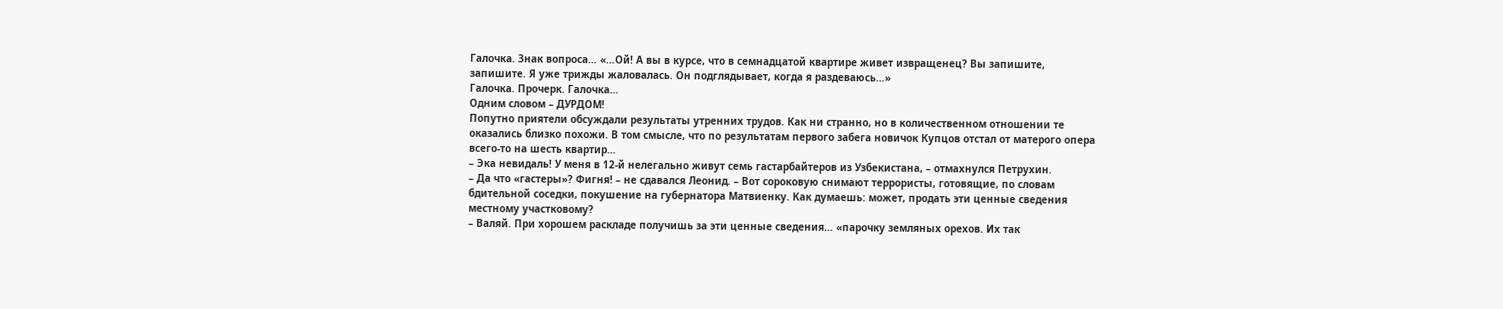Галочка. Знак вопроса… «…Ой! А вы в курсе, что в семнадцатой квартире живет извращенец? Вы запишите, запишите. Я уже трижды жаловалась. Он подглядывает, когда я раздеваюсь…»
Галочка. Прочерк. Галочка…
Одним словом – ДУРДОМ!
Попутно приятели обсуждали результаты утренних трудов. Как ни странно, но в количественном отношении те оказались близко похожи. В том смысле, что по результатам первого забега новичок Купцов отстал от матерого опера всего-то на шесть квартир…
– Эка невидаль! У меня в 12-й нелегально живут семь гастарбайтеров из Узбекистана, – отмахнулся Петрухин.
– Да что «гастеры»? Фигня! – не сдавался Леонид. – Вот сороковую снимают террористы, готовящие, по словам бдительной соседки, покушение на губернатора Матвиенку. Как думаешь: может, продать эти ценные сведения местному участковому?
– Валяй. При хорошем раскладе получишь за эти ценные сведения… «парочку земляных орехов. Их так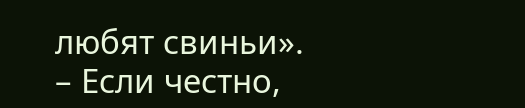любят свиньи».
– Если честно,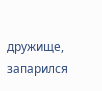дружище, запарился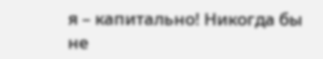я – капитально! Никогда бы не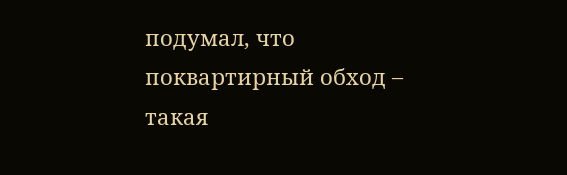подумал, что поквартирный обход – такая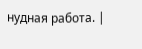нудная работа. |